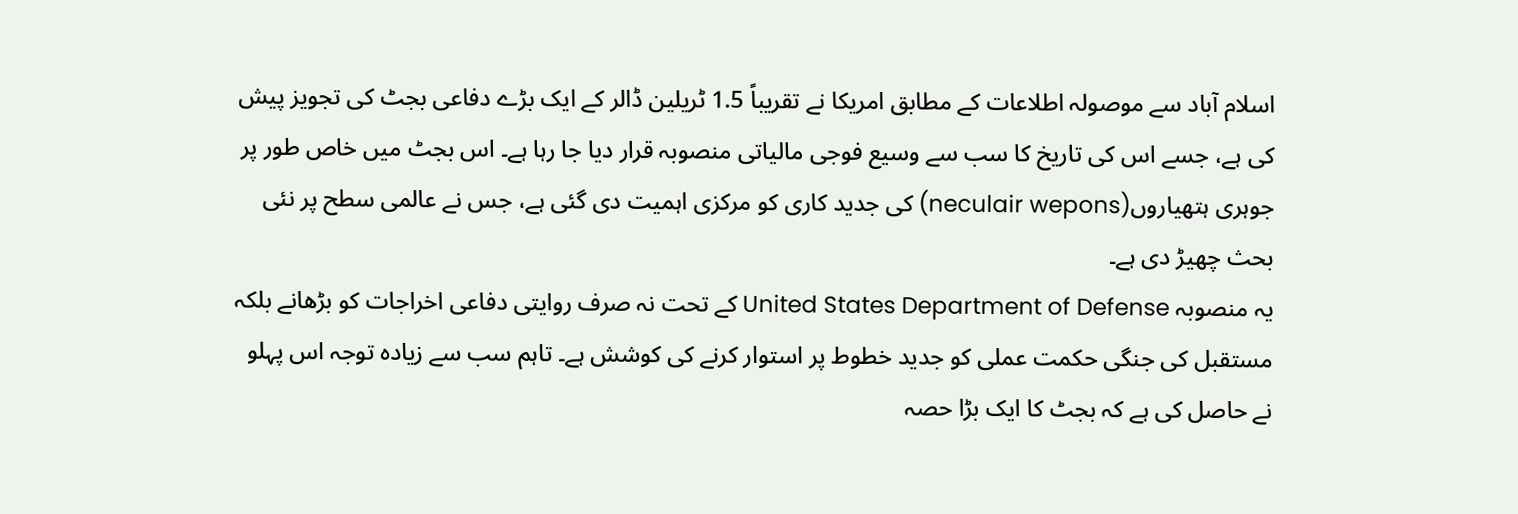اسلام آباد سے موصولہ اطلاعات کے مطابق امریکا نے تقریباً 1.5 ٹریلین ڈالر کے ایک بڑے دفاعی بجٹ کی تجویز پیش کی ہے، جسے اس کی تاریخ کا سب سے وسیع فوجی مالیاتی منصوبہ قرار دیا جا رہا ہے۔ اس بجٹ میں خاص طور پر جوہری ہتھیاروں(neculair wepons) کی جدید کاری کو مرکزی اہمیت دی گئی ہے، جس نے عالمی سطح پر نئی بحث چھیڑ دی ہے۔
یہ منصوبہ United States Department of Defense کے تحت نہ صرف روایتی دفاعی اخراجات کو بڑھانے بلکہ مستقبل کی جنگی حکمت عملی کو جدید خطوط پر استوار کرنے کی کوشش ہے۔ تاہم سب سے زیادہ توجہ اس پہلو نے حاصل کی ہے کہ بجٹ کا ایک بڑا حصہ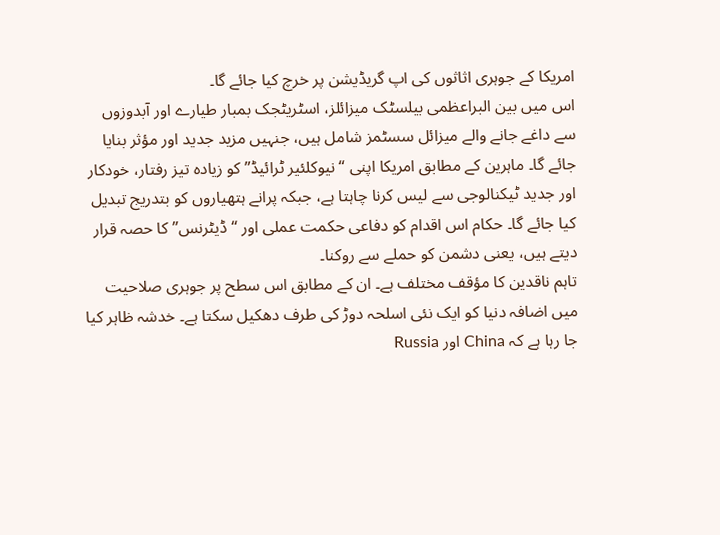امریکا کے جوہری اثاثوں کی اپ گریڈیشن پر خرچ کیا جائے گا۔
اس میں بین البراعظمی بیلسٹک میزائلز، اسٹریٹجک بمبار طیارے اور آبدوزوں سے داغے جانے والے میزائل سسٹمز شامل ہیں، جنہیں مزید جدید اور مؤثر بنایا جائے گا۔ ماہرین کے مطابق امریکا اپنی “نیوکلئیر ٹرائیڈ” کو زیادہ تیز رفتار، خودکار اور جدید ٹیکنالوجی سے لیس کرنا چاہتا ہے، جبکہ پرانے ہتھیاروں کو بتدریج تبدیل کیا جائے گا۔ حکام اس اقدام کو دفاعی حکمت عملی اور “ڈیٹرنس” کا حصہ قرار دیتے ہیں، یعنی دشمن کو حملے سے روکنا۔
تاہم ناقدین کا مؤقف مختلف ہے۔ ان کے مطابق اس سطح پر جوہری صلاحیت میں اضافہ دنیا کو ایک نئی اسلحہ دوڑ کی طرف دھکیل سکتا ہے۔ خدشہ ظاہر کیا جا رہا ہے کہ China اور Russia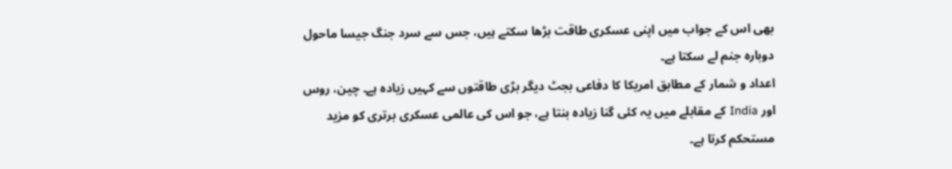بھی اس کے جواب میں اپنی عسکری طاقت بڑھا سکتے ہیں، جس سے سرد جنگ جیسا ماحول دوبارہ جنم لے سکتا ہے۔
اعداد و شمار کے مطابق امریکا کا دفاعی بجٹ دیگر بڑی طاقتوں سے کہیں زیادہ ہے۔ چین، روس اور India کے مقابلے میں یہ کئی گنا زیادہ بنتا ہے، جو اس کی عالمی عسکری برتری کو مزید مستحکم کرتا ہے۔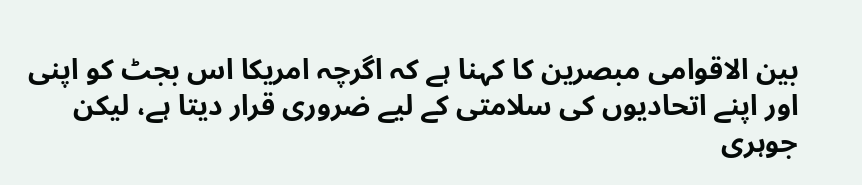بین الاقوامی مبصرین کا کہنا ہے کہ اگرچہ امریکا اس بجٹ کو اپنی اور اپنے اتحادیوں کی سلامتی کے لیے ضروری قرار دیتا ہے، لیکن جوہری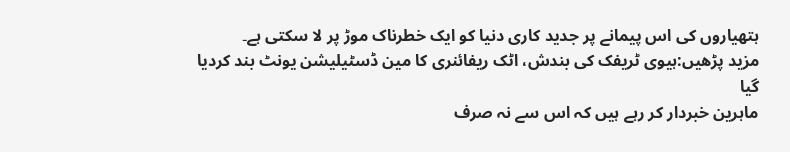ہتھیاروں کی اس پیمانے پر جدید کاری دنیا کو ایک خطرناک موڑ پر لا سکتی ہے۔
مزید پڑھیں:ہیوی ٹریفک کی بندش، اٹک ریفائنری کا مین ڈسٹیلیشن یونٹ بند کردیا گیا
ماہرین خبردار کر رہے ہیں کہ اس سے نہ صرف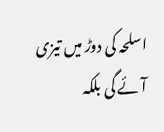اسلحہ کی دوڑ میں تیزی آئے گی بلکہ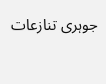جوہری تنازعات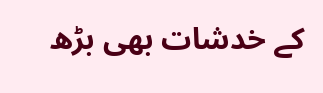کے خدشات بھی بڑھ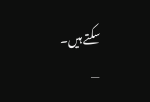سکتے ہیں۔
—